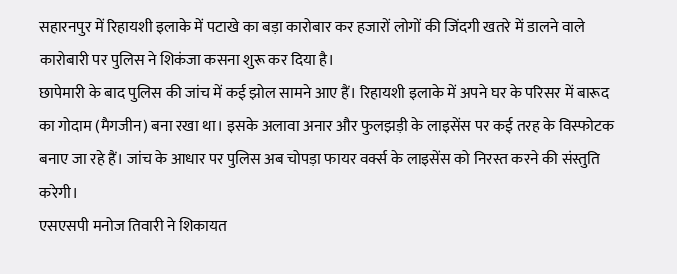सहारनपुर में रिहायशी इलाके में पटाखे का बड़ा कारोबार कर हजारों लोगों की जिंदगी खतरे में डालने वाले कारोबारी पर पुलिस ने शिकंजा कसना शुरू कर दिया है।
छापेमारी के बाद पुलिस की जांच में कई झोल सामने आए हैं। रिहायशी इलाके में अपने घर के परिसर में बारूद का गोदाम (मैगजीन) बना रखा था। इसके अलावा अनार और फुलझड़ी के लाइसेंस पर कई तरह के विस्फोटक बनाए जा रहे हैं। जांच के आधार पर पुलिस अब चोपड़ा फायर वर्क्स के लाइसेंस को निरस्त करने की संस्तुति करेगी।
एसएसपी मनोज तिवारी ने शिकायत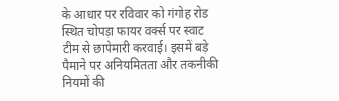के आधार पर रविवार को गंगोह रोड स्थित चोपड़ा फायर वर्क्स पर स्वाट टीम से छापेमारी करवाई। इसमें बड़े पैमाने पर अनियमितता और तकनीकी नियमों की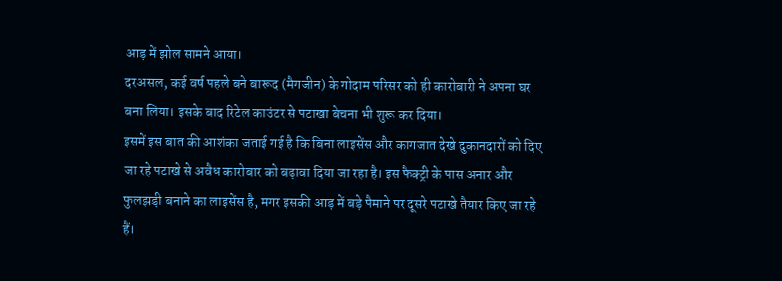आड़ में झोल सामने आया।
दरअसल, कई वर्ष पहले बने बारूद (मैगजीन) के गोदाम परिसर को ही कारोबारी ने अपना घर बना लिया। इसके बाद रिटेल काउंटर से पटाखा बेचना भी शुरू कर दिया।
इसमें इस बात की आशंका जताई गई है कि बिना लाइसेंस और कागजात देखे दुकानदारों को दिए जा रहे पटाखे से अवैध कारोबार को बढ़ावा दिया जा रहा है। इस फैक्ट्री के पास अनार और फुलझड़ी बनाने का लाइसेंस है, मगर इसकी आड़ में बड़े पैमाने पर दूसरे पटाखे तैयार किए जा रहे हैं।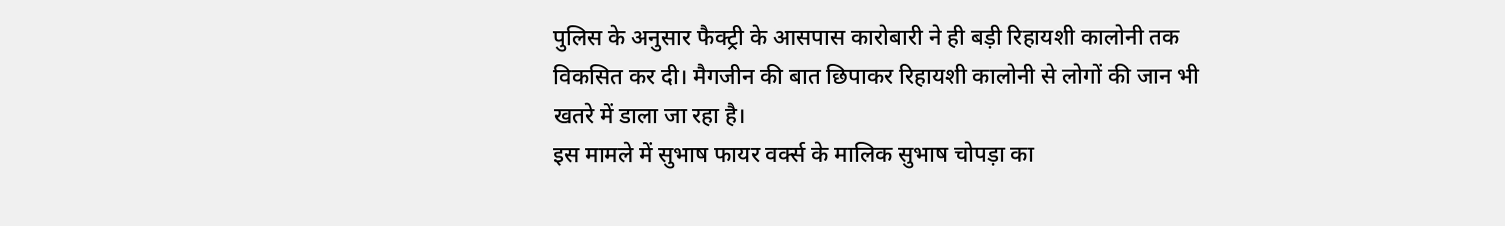पुलिस के अनुसार फैक्ट्री के आसपास कारोबारी ने ही बड़ी रिहायशी कालोनी तक विकसित कर दी। मैगजीन की बात छिपाकर रिहायशी कालोनी से लोगों की जान भी खतरे में डाला जा रहा है।
इस मामले में सुभाष फायर वर्क्स के मालिक सुभाष चोपड़ा का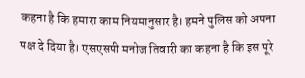कहना है कि हमारा काम नियमानुसार है। हमने पुलिस को अपना पक्ष दे दिया है। एसएसपी मनोज तिवारी का कहना है कि इस पूरे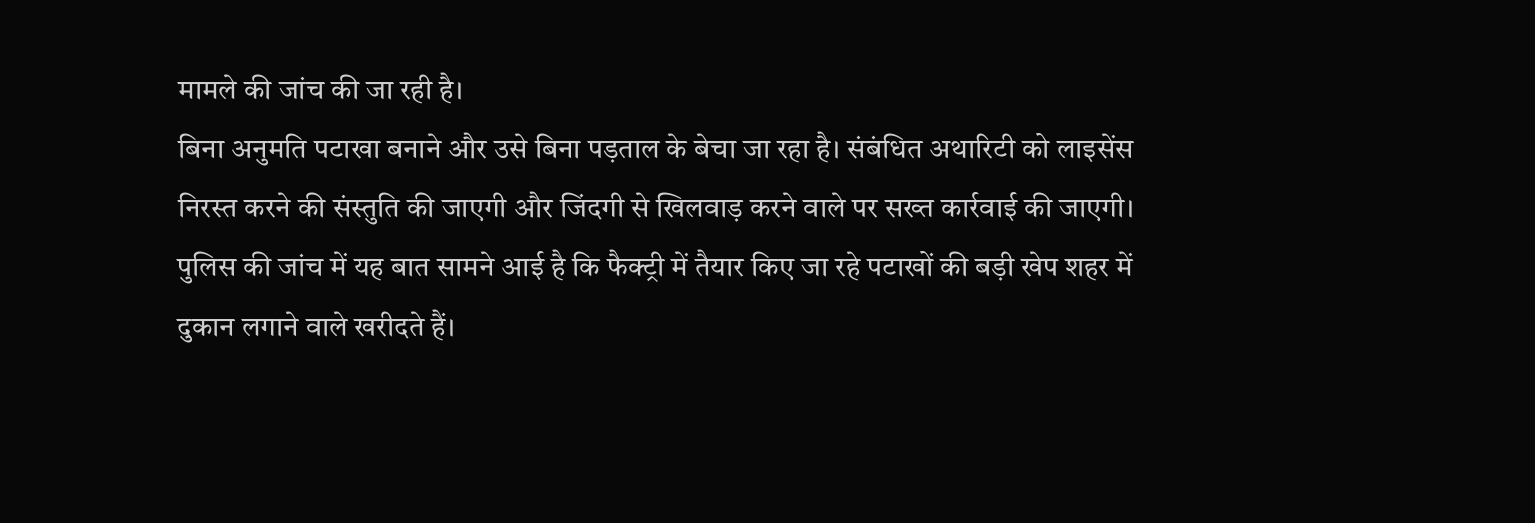मामले की जांच की जा रही है।
बिना अनुमति पटाखा बनाने और उसे बिना पड़ताल के बेचा जा रहा है। संबंधित अथारिटी को लाइसेंस निरस्त करने की संस्तुति की जाएगी और जिंदगी से खिलवाड़ करने वाले पर सख्त कार्रवाई की जाएगी।
पुलिस की जांच में यह बात सामने आई है कि फैक्ट्री में तैयार किए जा रहे पटाखों की बड़ी खेप शहर में दुकान लगाने वाले खरीदते हैं।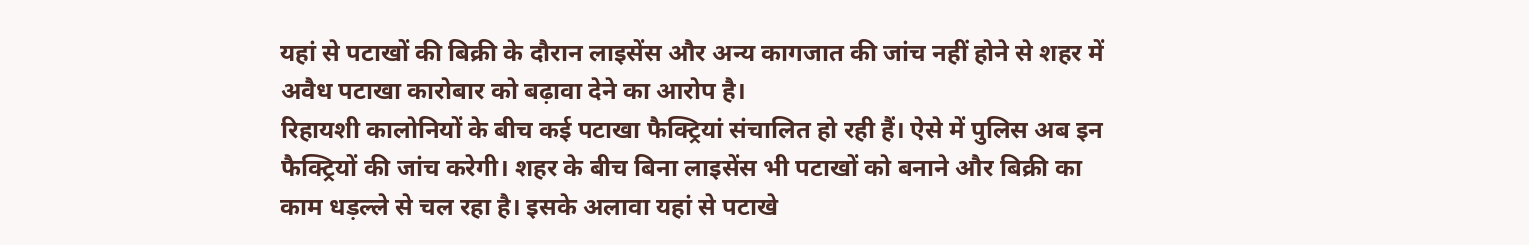यहां से पटाखों की बिक्री के दौरान लाइसेंस और अन्य कागजात की जांच नहीं होने से शहर में अवैध पटाखा कारोबार को बढ़ावा देने का आरोप है।
रिहायशी कालोनियों के बीच कई पटाखा फैक्ट्रियां संचालित हो रही हैं। ऐसे में पुलिस अब इन फैक्ट्रियों की जांच करेगी। शहर के बीच बिना लाइसेंस भी पटाखों को बनाने और बिक्री का काम धड़ल्ले से चल रहा है। इसके अलावा यहां से पटाखे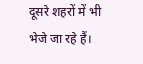दूसरे शहरों में भी भेजे जा रहे हैं।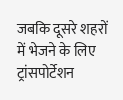जबकि दूसरे शहरों में भेजने के लिए ट्रांसपोर्टेशन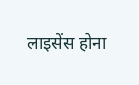लाइसेंस होना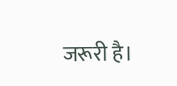जरूरी है।